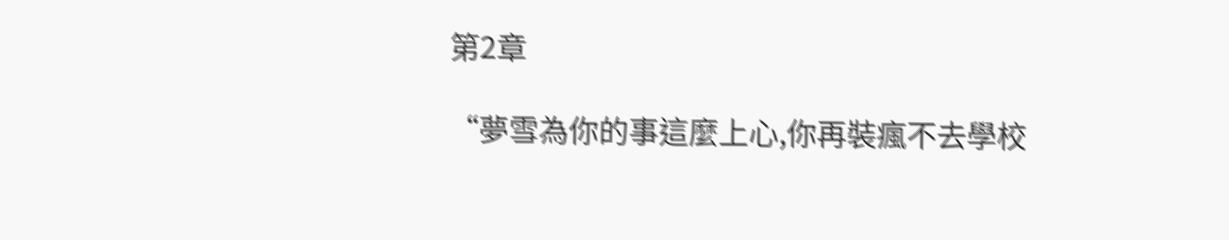第2章

“夢雪為你的事這麼上心,你再裝瘋不去學校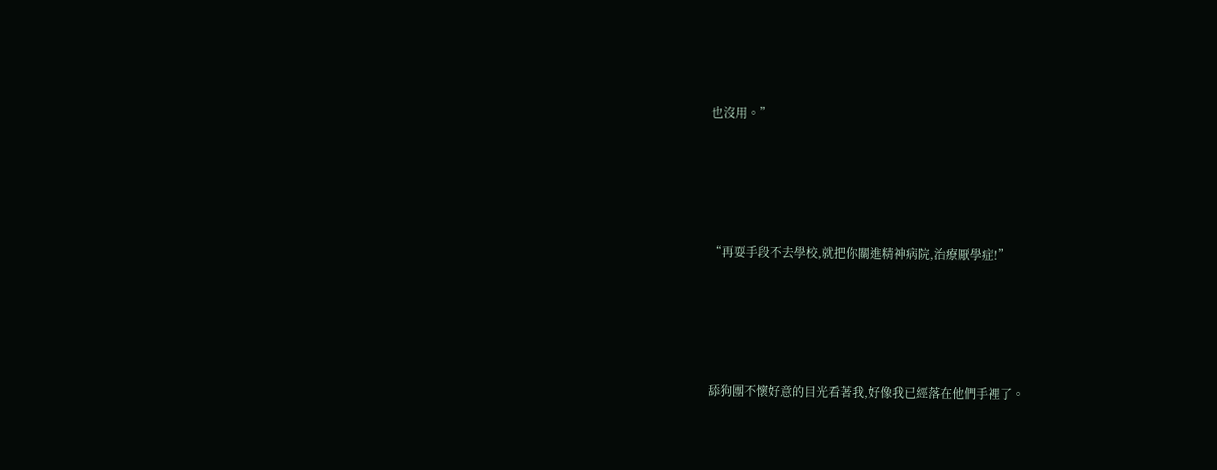也沒用。”





“再耍手段不去學校,就把你關進精神病院,治療厭學症!”





舔狗團不懷好意的目光看著我,好像我已經落在他們手裡了。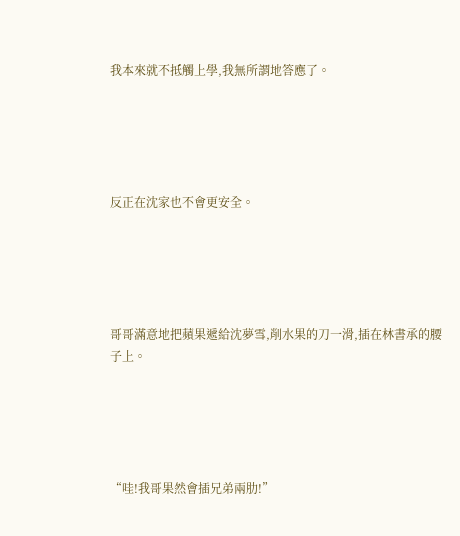我本來就不抵觸上學,我無所謂地答應了。





反正在沈家也不會更安全。





哥哥滿意地把蘋果遞給沈夢雪,削水果的刀一滑,插在林書承的腰子上。





“哇!我哥果然會插兄弟兩肋!”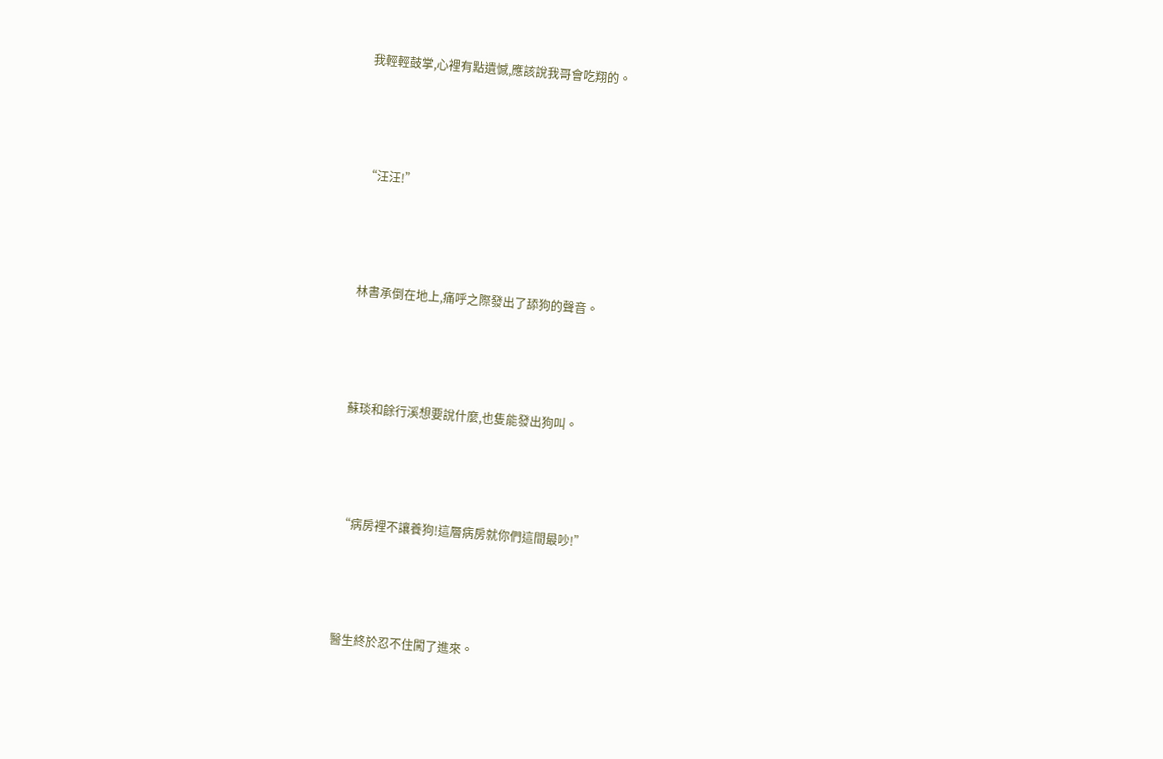我輕輕鼓掌,心裡有點遺憾,應該說我哥會吃翔的。





“汪汪!”





林書承倒在地上,痛呼之際發出了舔狗的聲音。





蘇琰和餘行溪想要說什麼,也隻能發出狗叫。





“病房裡不讓養狗!這層病房就你們這間最吵!”





醫生終於忍不住闖了進來。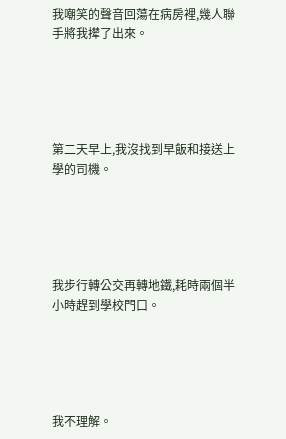我嘲笑的聲音回蕩在病房裡,幾人聯手將我撵了出來。





第二天早上,我沒找到早飯和接送上學的司機。





我步行轉公交再轉地鐵,耗時兩個半小時趕到學校門口。





我不理解。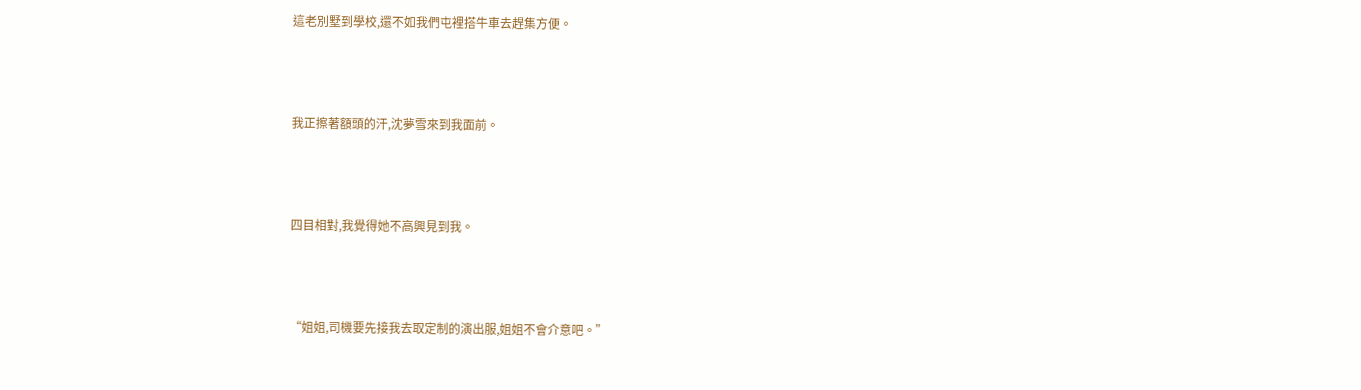這老別墅到學校,還不如我們屯裡搭牛車去趕集方便。





我正擦著額頭的汗,沈夢雪來到我面前。





四目相對,我覺得她不高興見到我。





“姐姐,司機要先接我去取定制的演出服,姐姐不會介意吧。”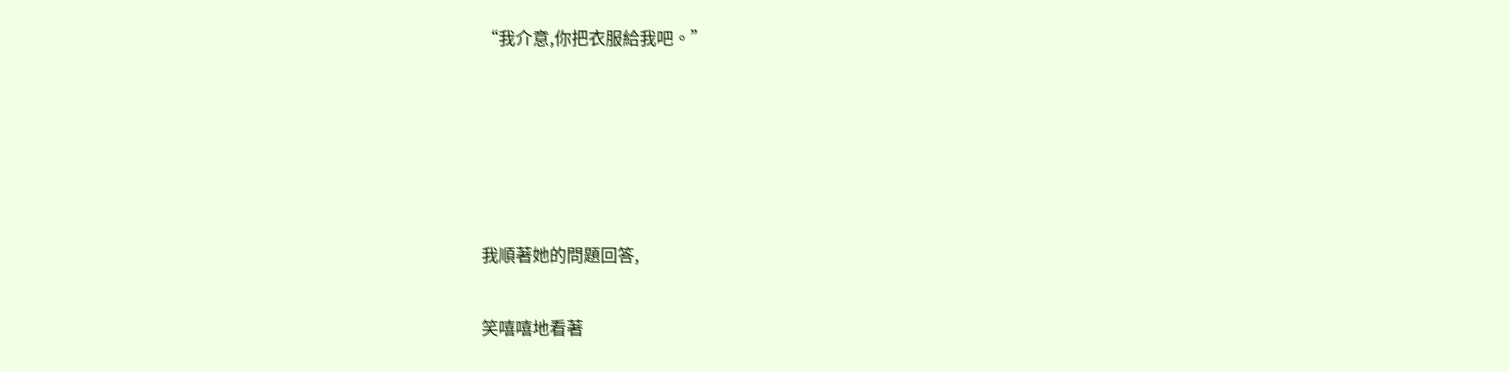“我介意,你把衣服給我吧。”





我順著她的問題回答,

笑嘻嘻地看著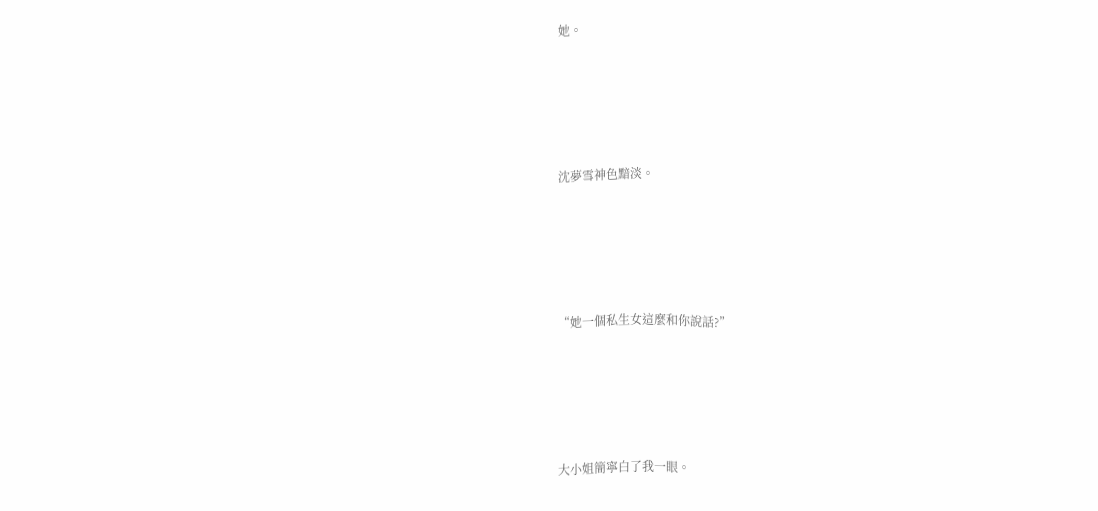她。





沈夢雪神色黯淡。





“她一個私生女這麼和你說話?”





大小姐簡寧白了我一眼。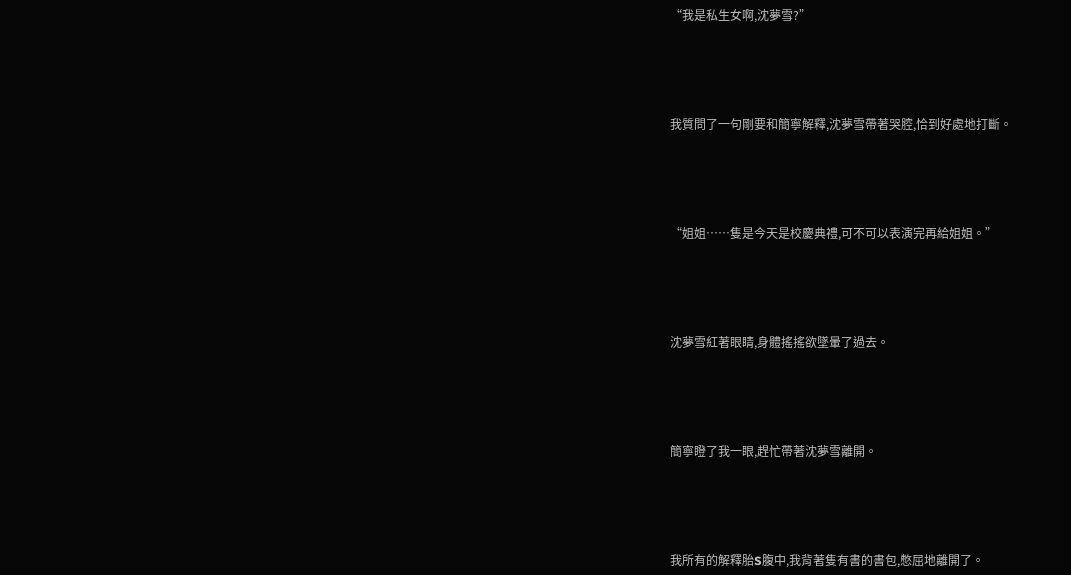“我是私生女啊,沈夢雪?”





我質問了一句剛要和簡寧解釋,沈夢雪帶著哭腔,恰到好處地打斷。





“姐姐……隻是今天是校慶典禮,可不可以表演完再給姐姐。”





沈夢雪紅著眼睛,身體搖搖欲墜暈了過去。





簡寧瞪了我一眼,趕忙帶著沈夢雪離開。





我所有的解釋胎S腹中,我背著隻有書的書包,憋屈地離開了。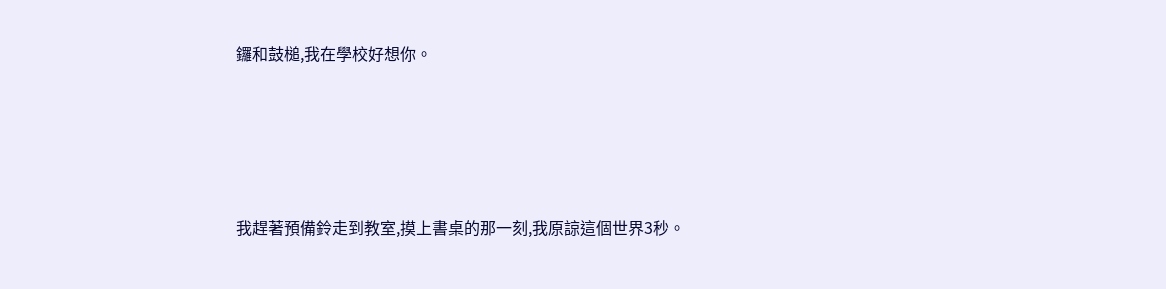鑼和鼓槌,我在學校好想你。





我趕著預備鈴走到教室,摸上書桌的那一刻,我原諒這個世界3秒。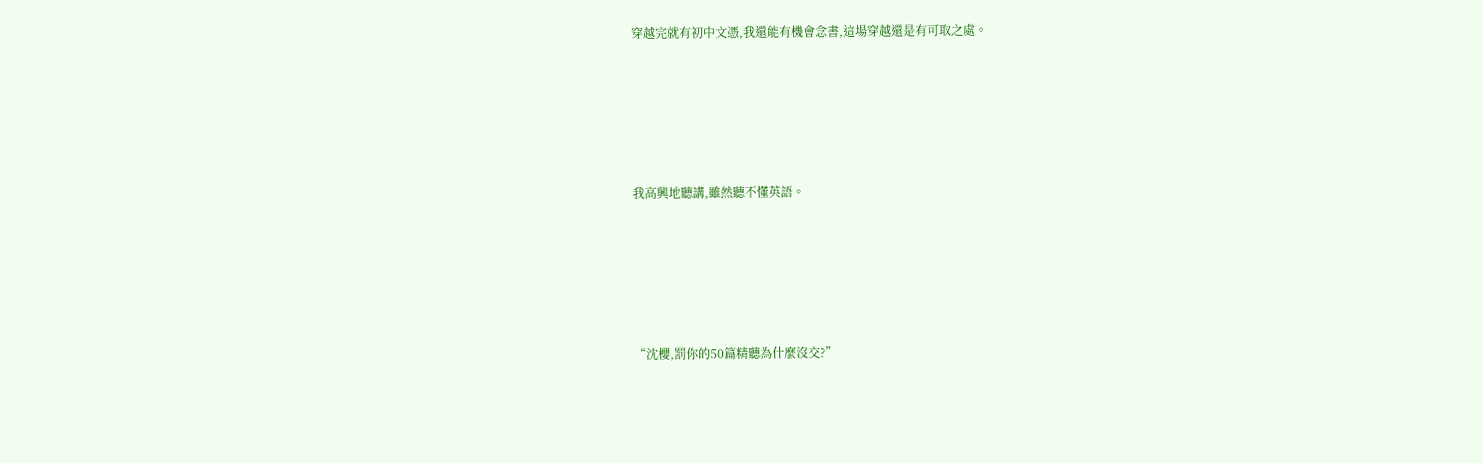穿越完就有初中文憑,我還能有機會念書,這場穿越還是有可取之處。





我高興地聽講,雖然聽不懂英語。





“沈櫻,罰你的50篇精聽為什麼沒交?”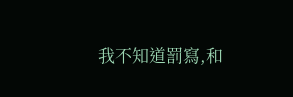我不知道罰寫,和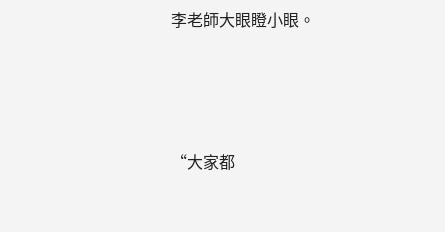李老師大眼瞪小眼。





“大家都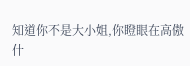知道你不是大小姐,你瞪眼在高傲什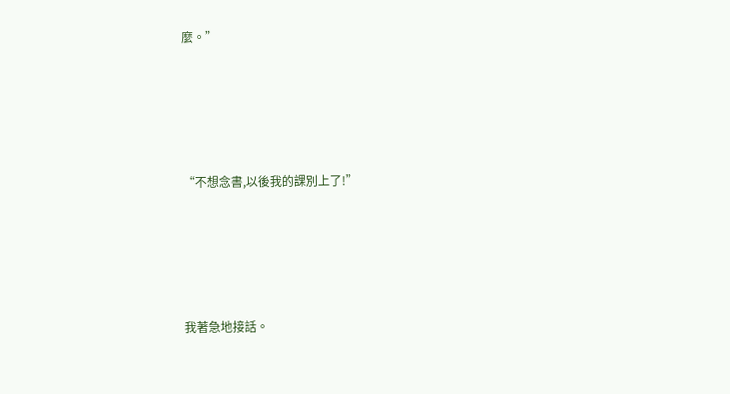麼。”





“不想念書,以後我的課別上了!”





我著急地接話。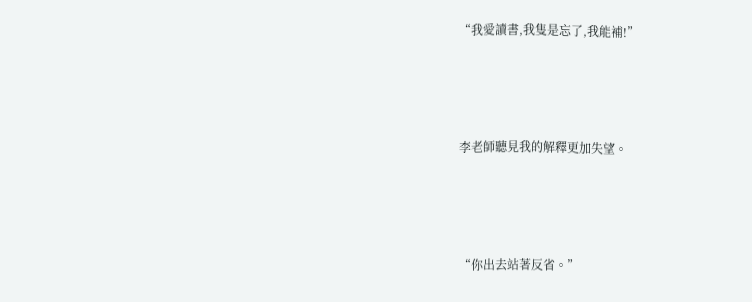“我愛讀書,我隻是忘了,我能補!”





李老師聽見我的解釋更加失望。





“你出去站著反省。”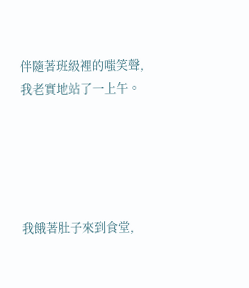伴隨著班級裡的嗤笑聲,我老實地站了一上午。





我餓著肚子來到食堂,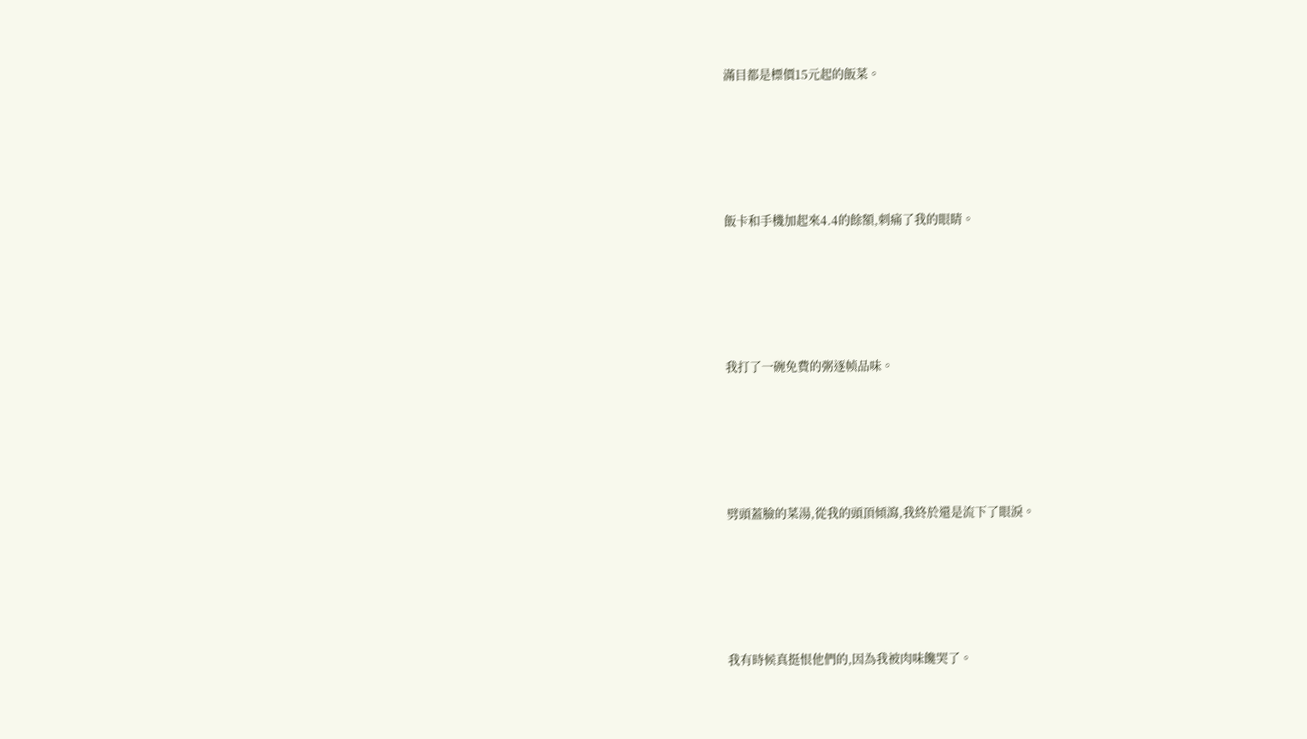滿目都是標價15元起的飯菜。





飯卡和手機加起來4.4的餘額,刺痛了我的眼睛。





我打了一碗免費的粥逐帧品味。





劈頭蓋臉的菜湯,從我的頭頂傾瀉,我終於還是流下了眼淚。





我有時候真挺恨他們的,因為我被肉味饞哭了。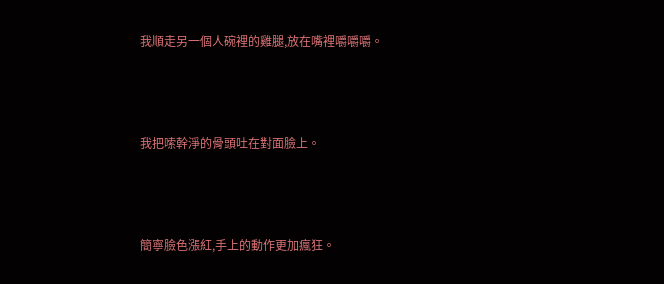我順走另一個人碗裡的雞腿,放在嘴裡嚼嚼嚼。





我把嗦幹淨的骨頭吐在對面臉上。





簡寧臉色漲紅,手上的動作更加瘋狂。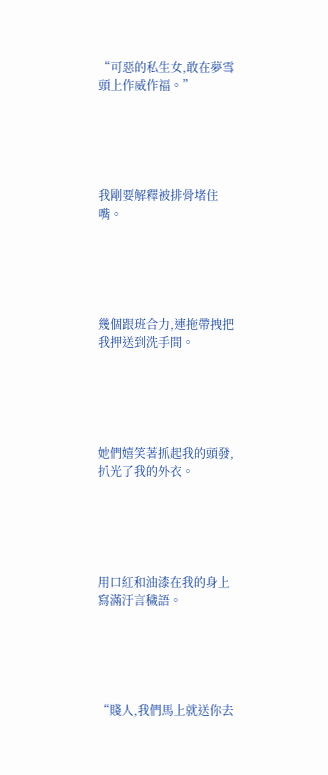“可惡的私生女,敢在夢雪頭上作威作福。”





我剛要解釋被排骨堵住嘴。





幾個跟班合力,連拖帶拽把我押送到洗手間。





她們嬉笑著抓起我的頭發,扒光了我的外衣。





用口紅和油漆在我的身上寫滿汙言穢語。





“賤人,我們馬上就送你去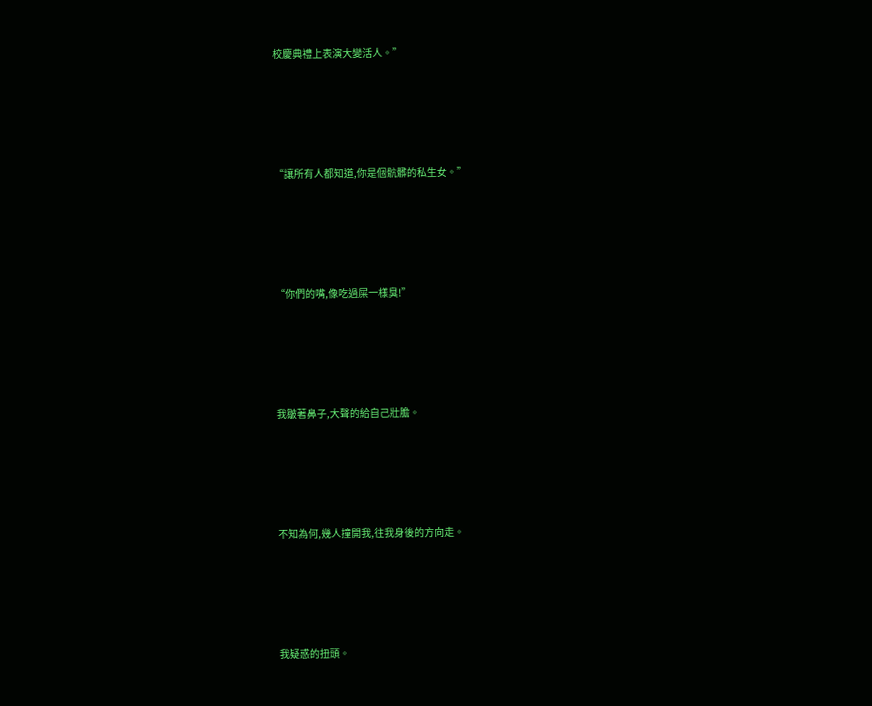校慶典禮上表演大變活人。”





“讓所有人都知道,你是個骯髒的私生女。”





“你們的嘴,像吃過屎一樣臭!”





我皺著鼻子,大聲的給自己壯膽。





不知為何,幾人撞開我,往我身後的方向走。





我疑惑的扭頭。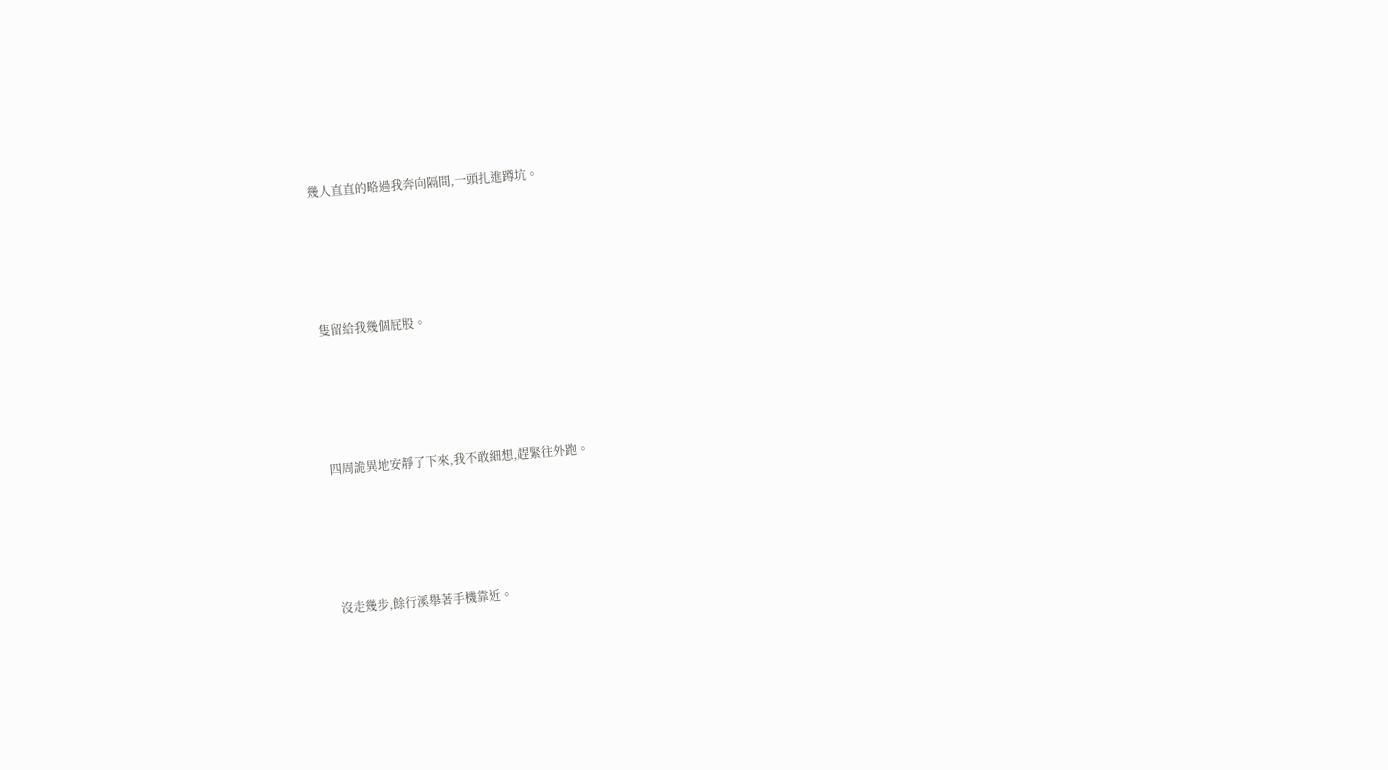幾人直直的略過我奔向隔間,一頭扎進蹲坑。





隻留給我幾個屁股。





四周詭異地安靜了下來,我不敢細想,趕緊往外跑。





沒走幾步,餘行溪舉著手機靠近。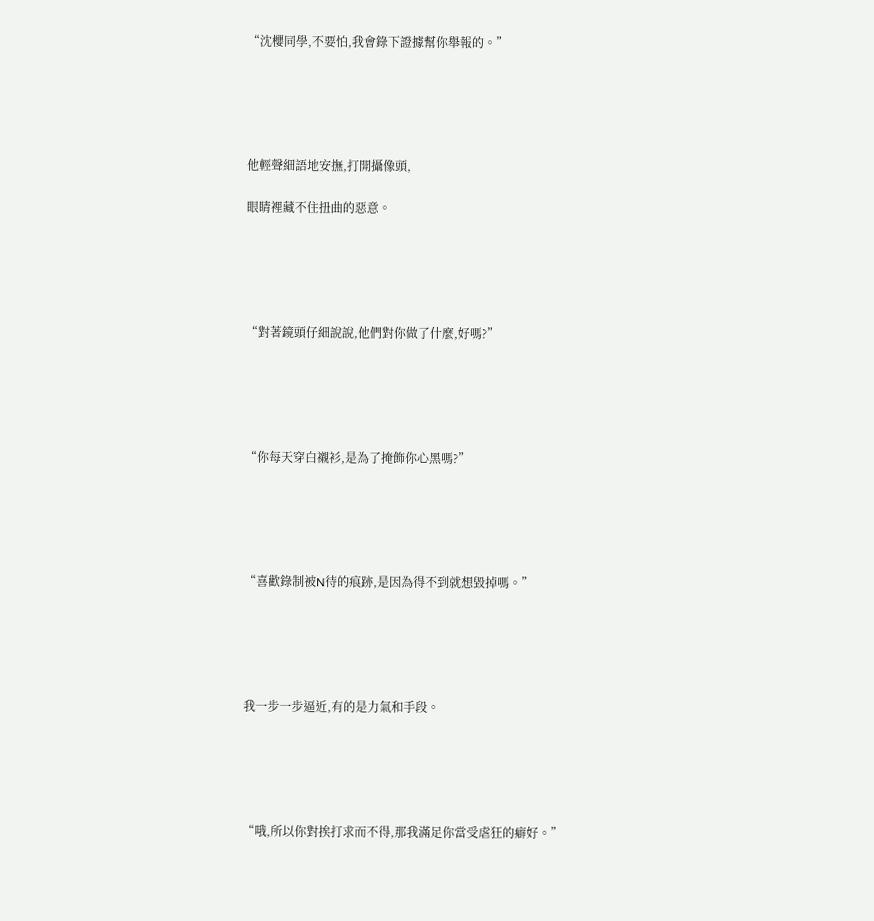“沈櫻同學,不要怕,我會錄下證據幫你舉報的。”





他輕聲細語地安撫,打開攝像頭,

眼睛裡藏不住扭曲的惡意。





“對著鏡頭仔細說說,他們對你做了什麼,好嗎?”





“你每天穿白襯衫,是為了掩飾你心黑嗎?”





“喜歡錄制被N待的痕跡,是因為得不到就想毀掉嗎。”





我一步一步逼近,有的是力氣和手段。





“哦,所以你對挨打求而不得,那我滿足你當受虐狂的癖好。”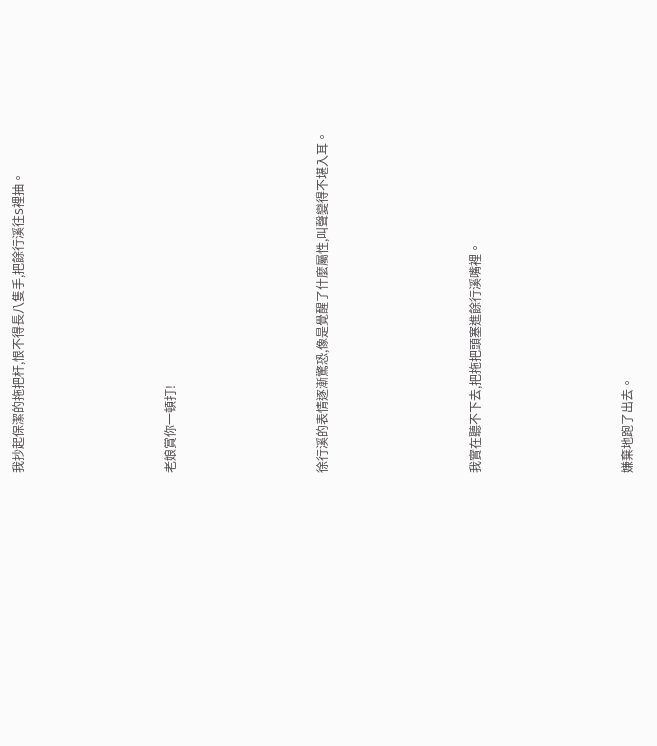我抄起保潔的拖把杆,恨不得長八隻手,把餘行溪往S裡抽。





老娘賞你一頓打!





徐行溪的表情逐漸驚恐,像是覺醒了什麼屬性,叫聲變得不堪入耳。





我實在聽不下去,把拖把頭塞進餘行溪嘴裡。





嫌棄地跑了出去。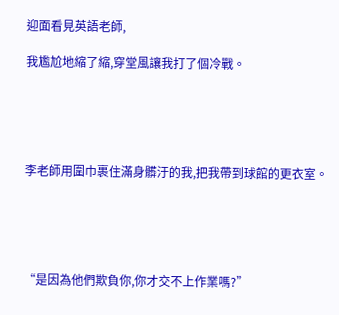迎面看見英語老師,

我尷尬地縮了縮,穿堂風讓我打了個冷戰。





李老師用圍巾裹住滿身髒汙的我,把我帶到球館的更衣室。





“是因為他們欺負你,你才交不上作業嗎?”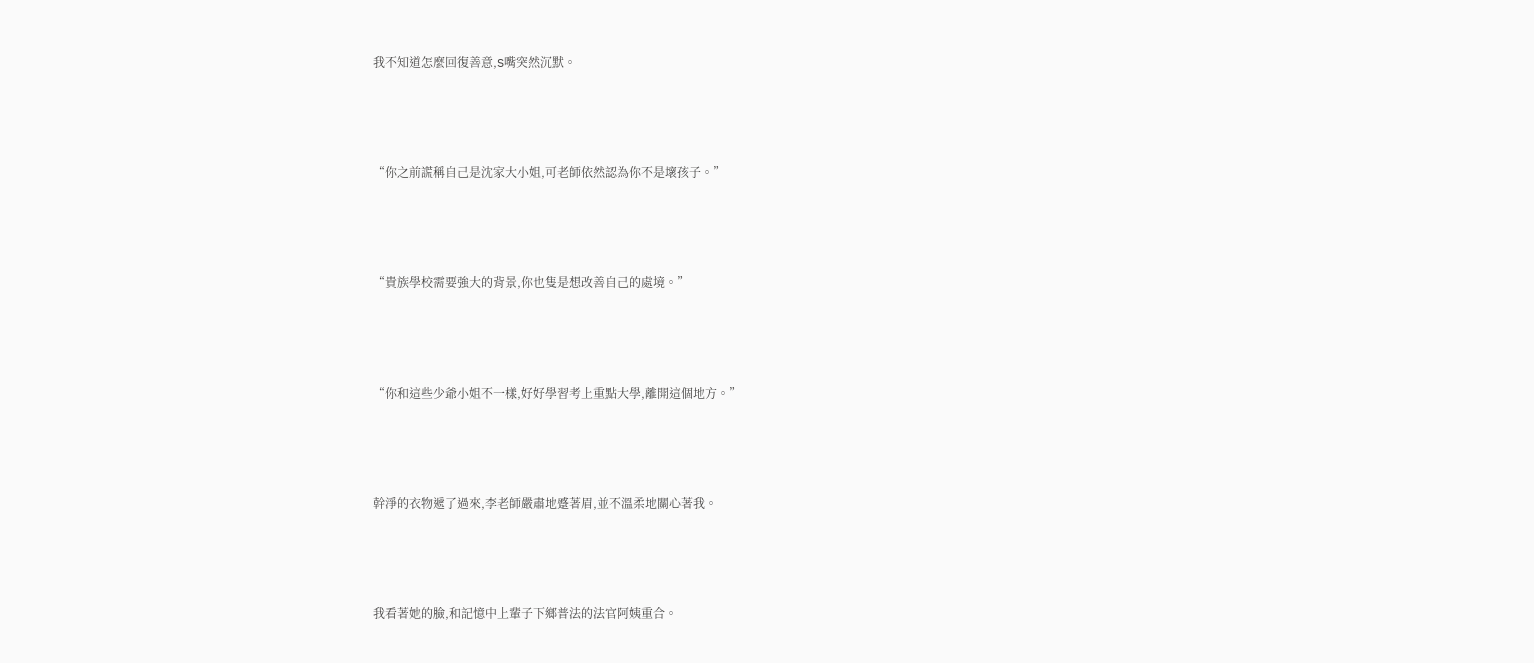我不知道怎麼回復善意,S嘴突然沉默。





“你之前謊稱自己是沈家大小姐,可老師依然認為你不是壞孩子。”





“貴族學校需要強大的背景,你也隻是想改善自己的處境。”





“你和這些少爺小姐不一樣,好好學習考上重點大學,離開這個地方。”





幹淨的衣物遞了過來,李老師嚴肅地蹙著眉,並不溫柔地關心著我。





我看著她的臉,和記憶中上輩子下鄉普法的法官阿姨重合。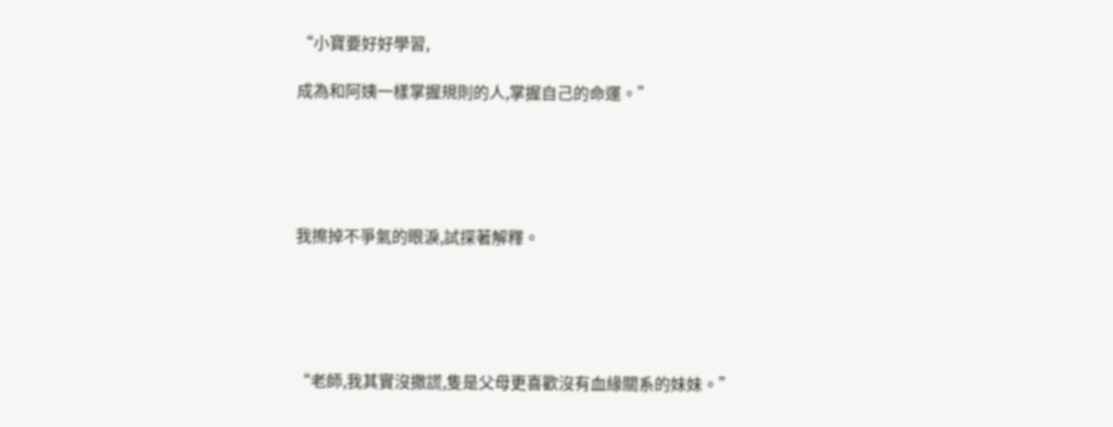“小寶要好好學習,

成為和阿姨一樣掌握規則的人,掌握自己的命運。”





我擦掉不爭氣的眼淚,試探著解釋。





“老師,我其實沒撒謊,隻是父母更喜歡沒有血緣關系的妹妹。”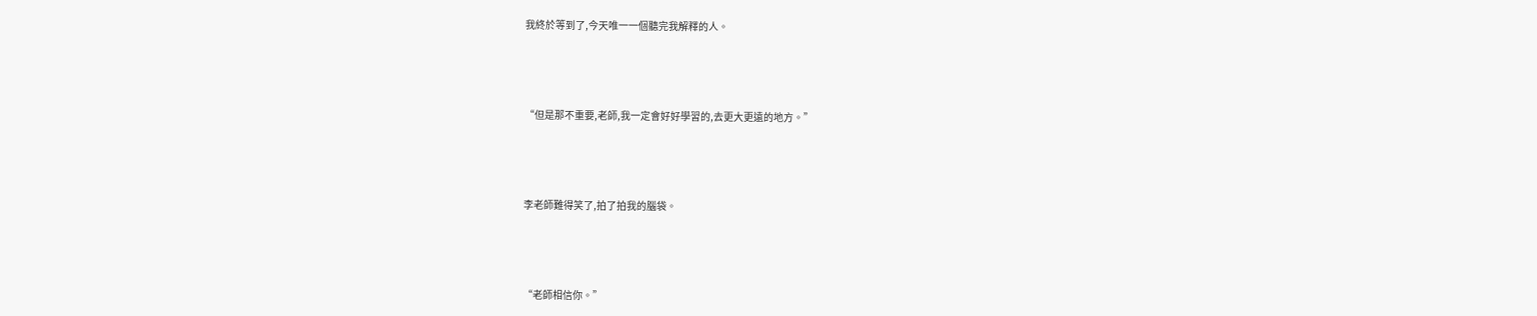我終於等到了,今天唯一一個聽完我解釋的人。





“但是那不重要,老師,我一定會好好學習的,去更大更遠的地方。”





李老師難得笑了,拍了拍我的腦袋。





“老師相信你。”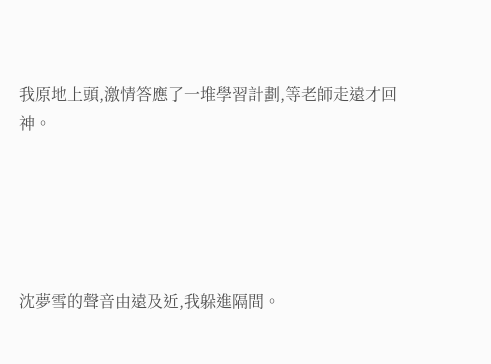我原地上頭,激情答應了一堆學習計劃,等老師走遠才回神。





沈夢雪的聲音由遠及近,我躲進隔間。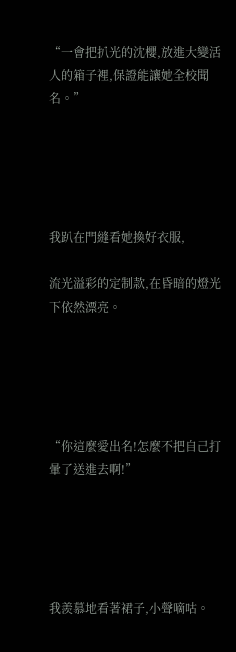“一會把扒光的沈櫻,放進大變活人的箱子裡,保證能讓她全校聞名。”





我趴在門縫看她換好衣服,

流光溢彩的定制款,在昏暗的燈光下依然漂亮。





“你這麼愛出名!怎麼不把自己打暈了送進去啊!”





我羨慕地看著裙子,小聲嘀咕。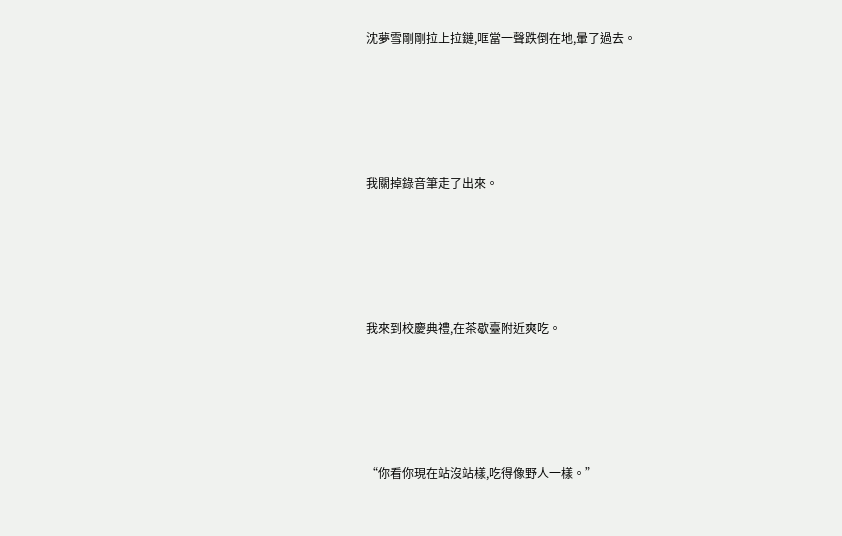沈夢雪剛剛拉上拉鏈,哐當一聲跌倒在地,暈了過去。





我關掉錄音筆走了出來。





我來到校慶典禮,在茶歇臺附近爽吃。





“你看你現在站沒站樣,吃得像野人一樣。”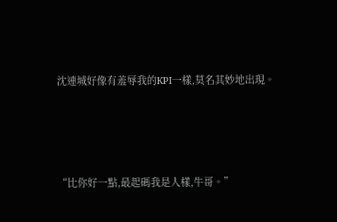沈連城好像有羞辱我的KPI一樣,莫名其妙地出現。





“比你好一點,最起碼我是人樣,牛哥。”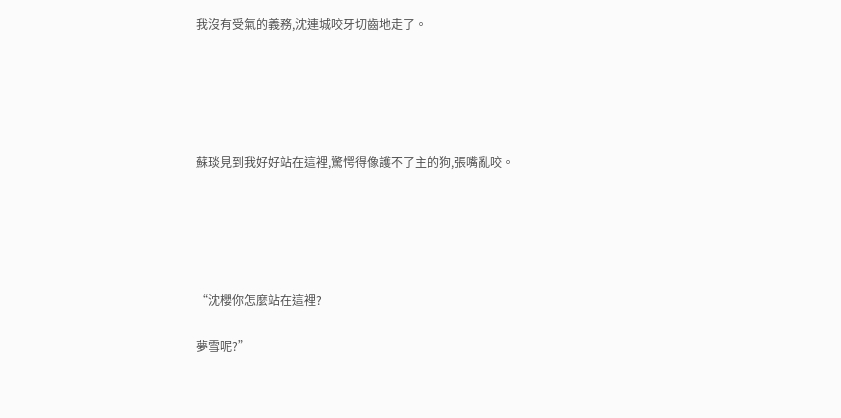我沒有受氣的義務,沈連城咬牙切齒地走了。





蘇琰見到我好好站在這裡,驚愕得像護不了主的狗,張嘴亂咬。





“沈櫻你怎麼站在這裡?

夢雪呢?”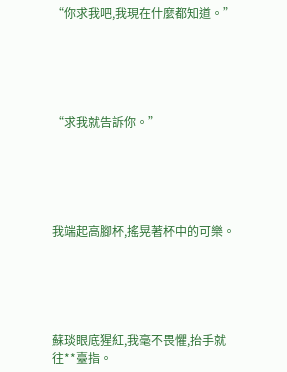“你求我吧,我現在什麼都知道。”





“求我就告訴你。”





我端起高腳杯,搖晃著杯中的可樂。





蘇琰眼底猩紅,我毫不畏懼,抬手就往**臺指。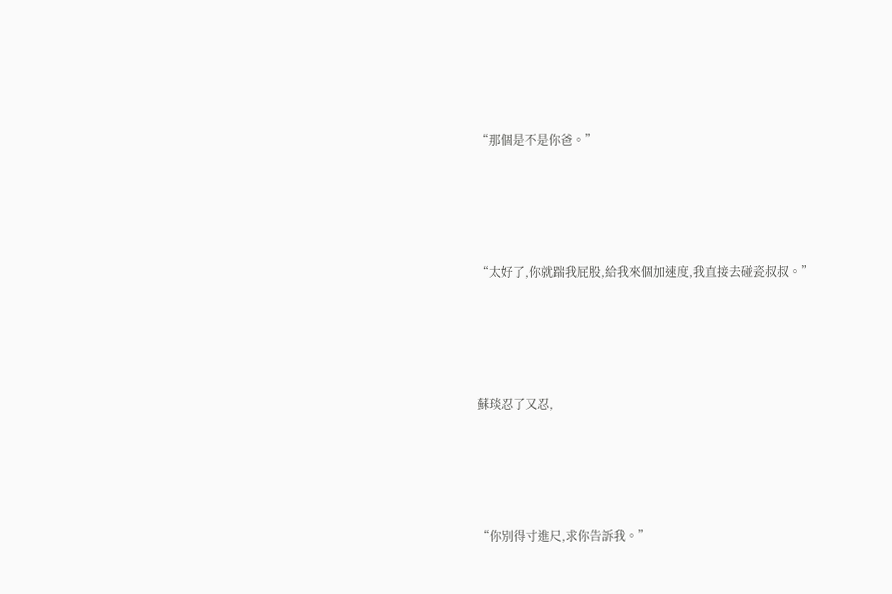“那個是不是你爸。”





“太好了,你就踹我屁股,給我來個加速度,我直接去碰瓷叔叔。”





蘇琰忍了又忍,





“你別得寸進尺,求你告訴我。”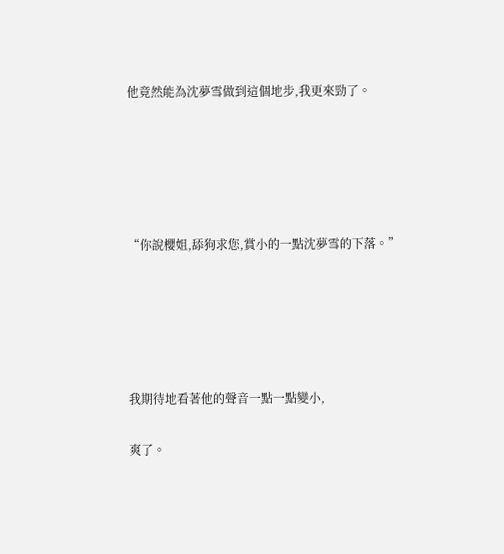他竟然能為沈夢雪做到這個地步,我更來勁了。





“你說櫻姐,舔狗求您,賞小的一點沈夢雪的下落。”





我期待地看著他的聲音一點一點變小,

爽了。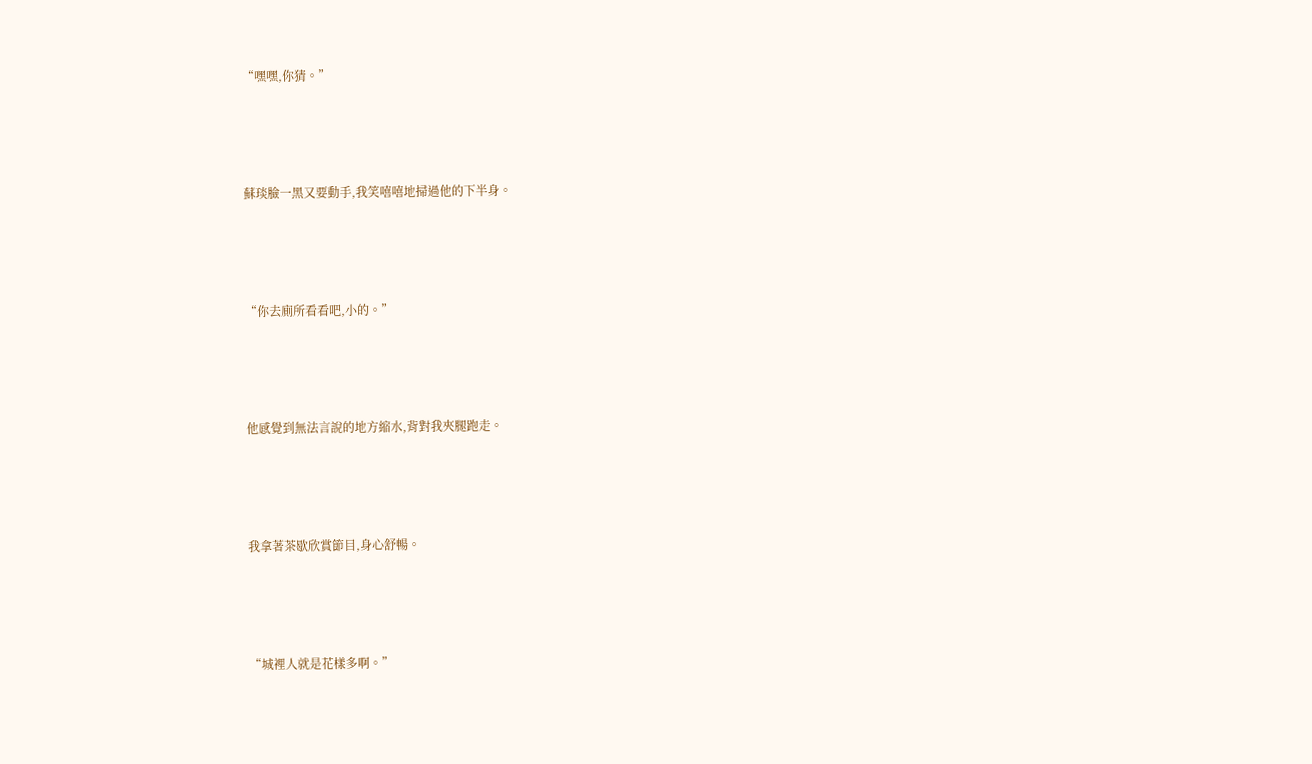“嘿嘿,你猜。”





蘇琰臉一黑又要動手,我笑嘻嘻地掃過他的下半身。





“你去廁所看看吧,小的。”





他感覺到無法言說的地方縮水,背對我夾腿跑走。





我拿著茶歇欣賞節目,身心舒暢。





“城裡人就是花樣多啊。”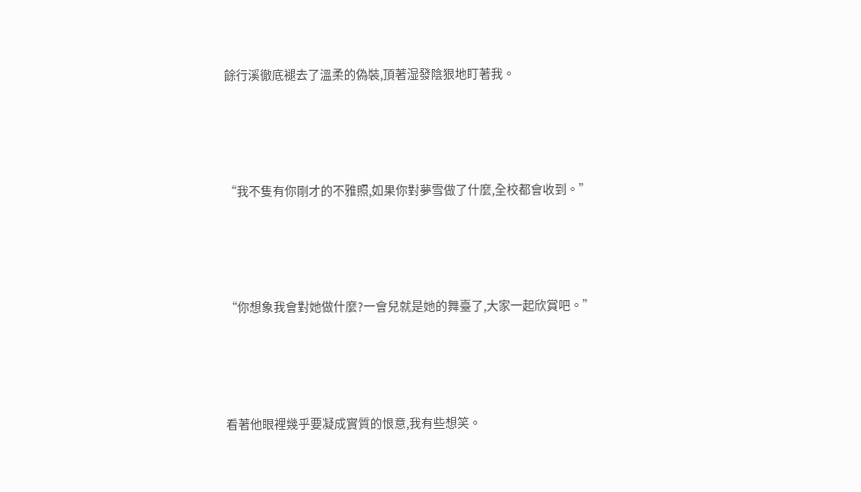餘行溪徹底褪去了溫柔的偽裝,頂著湿發陰狠地盯著我。





“我不隻有你剛才的不雅照,如果你對夢雪做了什麼,全校都會收到。”





“你想象我會對她做什麼?一會兒就是她的舞臺了,大家一起欣賞吧。”





看著他眼裡幾乎要凝成實質的恨意,我有些想笑。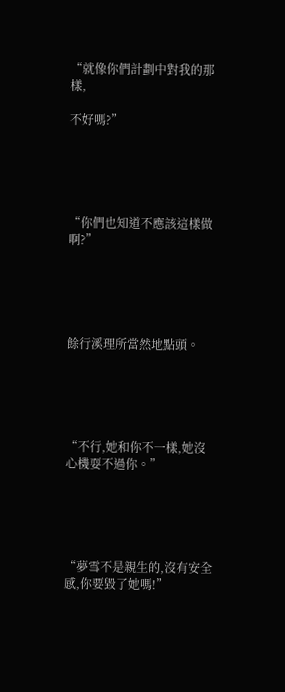“就像你們計劃中對我的那樣,

不好嗎?”





“你們也知道不應該這樣做啊?”





餘行溪理所當然地點頭。





“不行,她和你不一樣,她沒心機耍不過你。”





“夢雪不是親生的,沒有安全感,你要毀了她嗎!”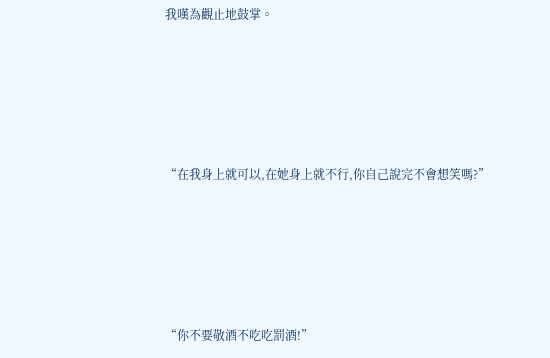我嘆為觀止地鼓掌。





“在我身上就可以,在她身上就不行,你自己說完不會想笑嗎?”





“你不要敬酒不吃吃罰酒!”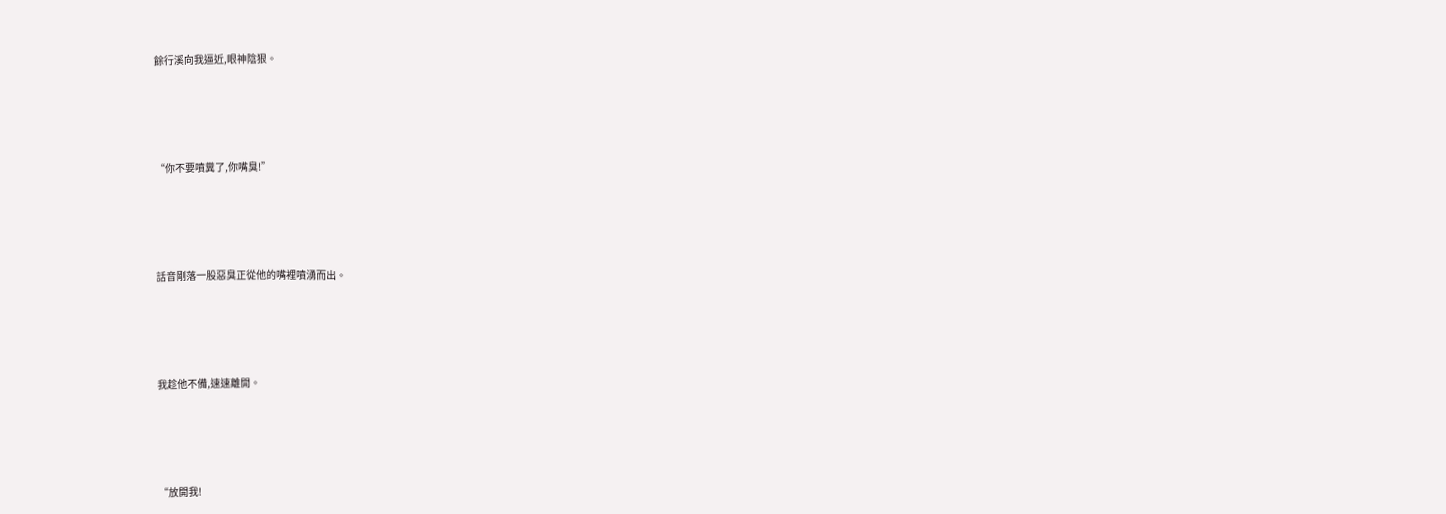餘行溪向我逼近,眼神陰狠。





“你不要噴糞了,你嘴臭!”





話音剛落一股惡臭正從他的嘴裡噴湧而出。





我趁他不備,速速離開。





“放開我!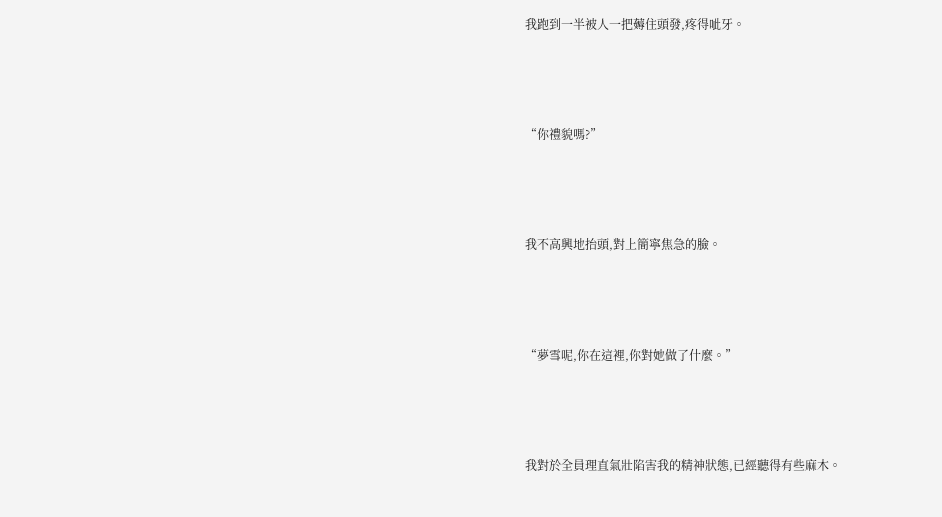我跑到一半被人一把薅住頭發,疼得呲牙。





“你禮貌嗎?”





我不高興地抬頭,對上簡寧焦急的臉。





“夢雪呢,你在這裡,你對她做了什麼。”





我對於全員理直氣壯陷害我的精神狀態,已經聽得有些麻木。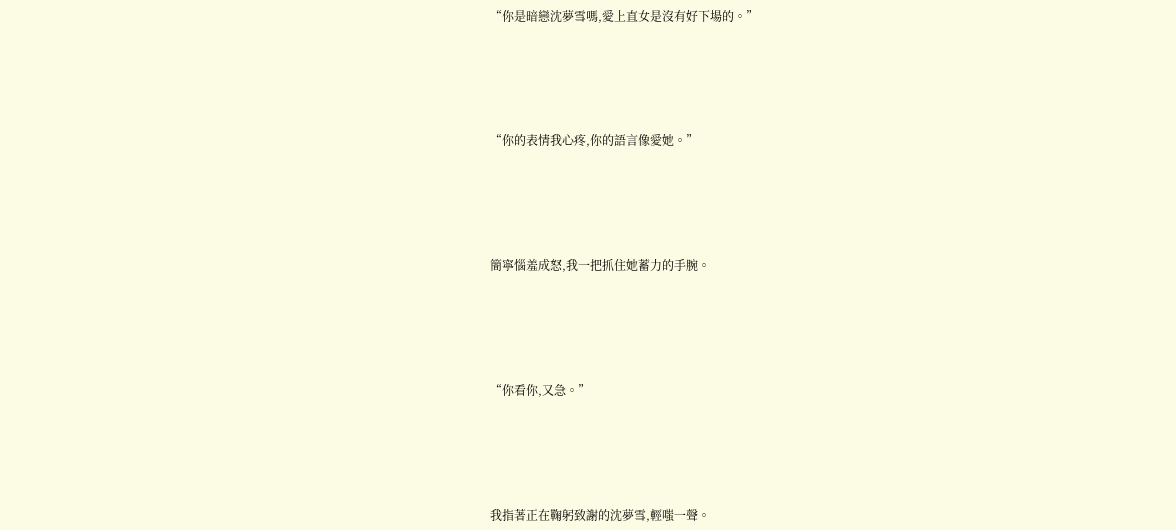“你是暗戀沈夢雪嗎,愛上直女是沒有好下場的。”





“你的表情我心疼,你的語言像愛她。”





簡寧惱羞成怒,我一把抓住她蓄力的手腕。





“你看你,又急。”





我指著正在鞠躬致謝的沈夢雪,輕嗤一聲。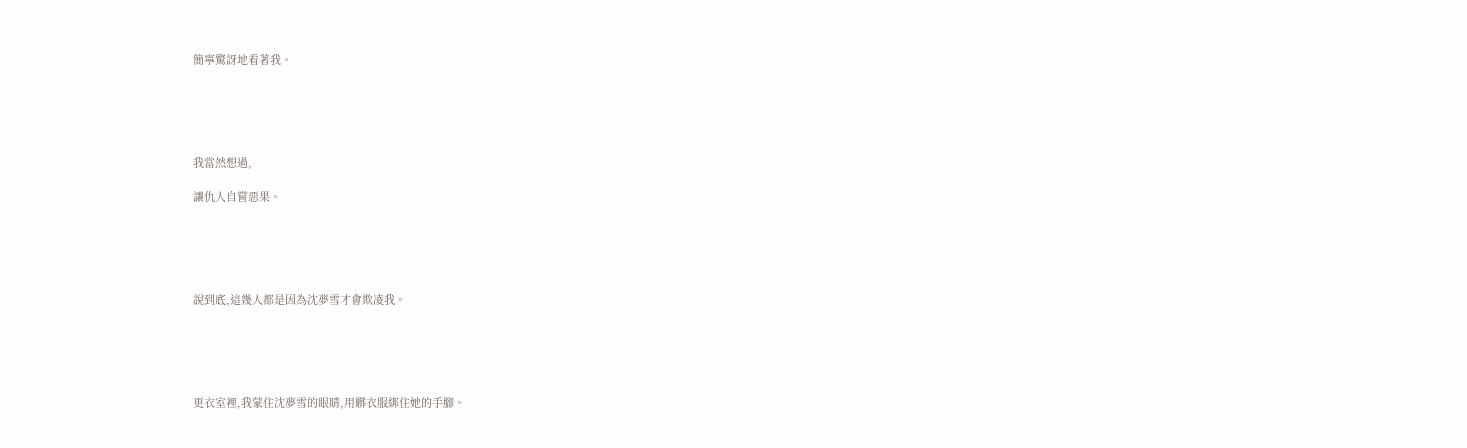簡寧驚訝地看著我。





我當然想過,

讓仇人自嘗惡果。





說到底,這幾人都是因為沈夢雪才會欺凌我。





更衣室裡,我蒙住沈夢雪的眼睛,用髒衣服綁住她的手腳。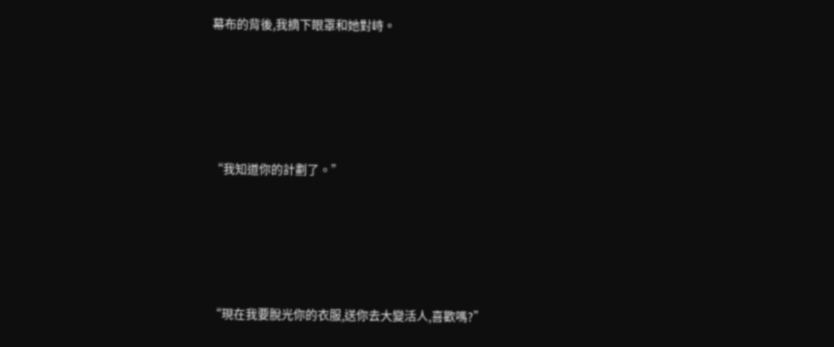幕布的背後,我摘下眼罩和她對峙。





“我知道你的計劃了。”





“現在我要脫光你的衣服,送你去大變活人,喜歡嗎?”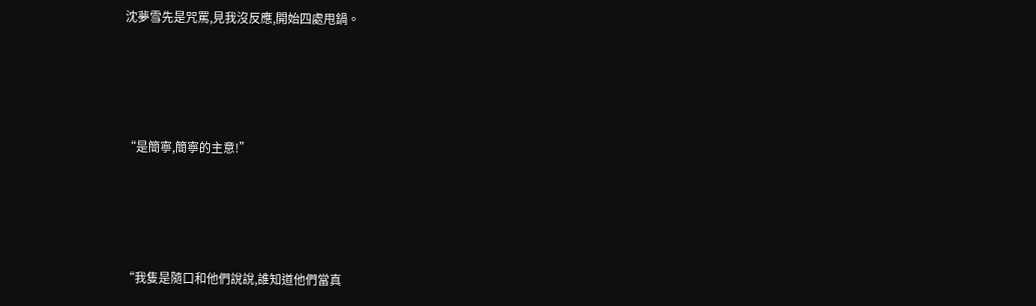沈夢雪先是咒罵,見我沒反應,開始四處甩鍋。





“是簡寧,簡寧的主意!”





“我隻是隨口和他們說說,誰知道他們當真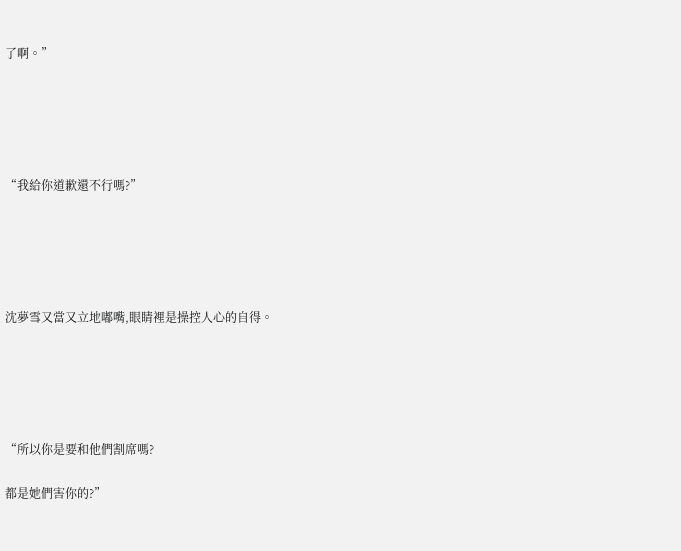了啊。”





“我給你道歉還不行嗎?”





沈夢雪又當又立地嘟嘴,眼睛裡是操控人心的自得。





“所以你是要和他們割席嗎?

都是她們害你的?”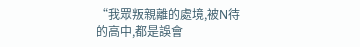“我眾叛親離的處境,被N待的高中,都是誤會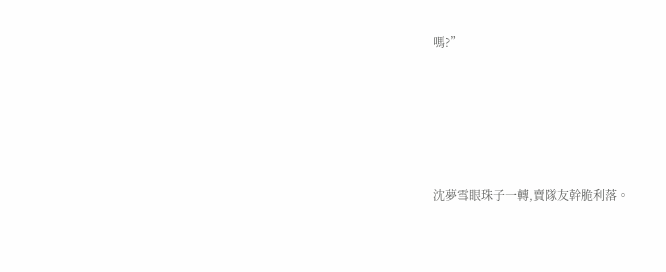嗎?”





沈夢雪眼珠子一轉,賣隊友幹脆利落。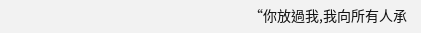“你放過我,我向所有人承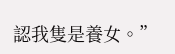認我隻是養女。”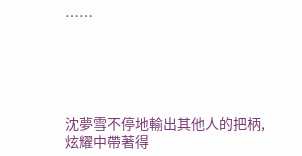……





沈夢雪不停地輸出其他人的把柄,炫耀中帶著得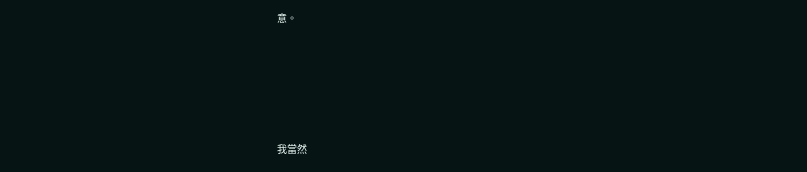意。





我當然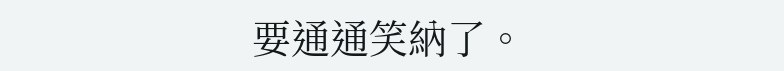要通通笑納了。